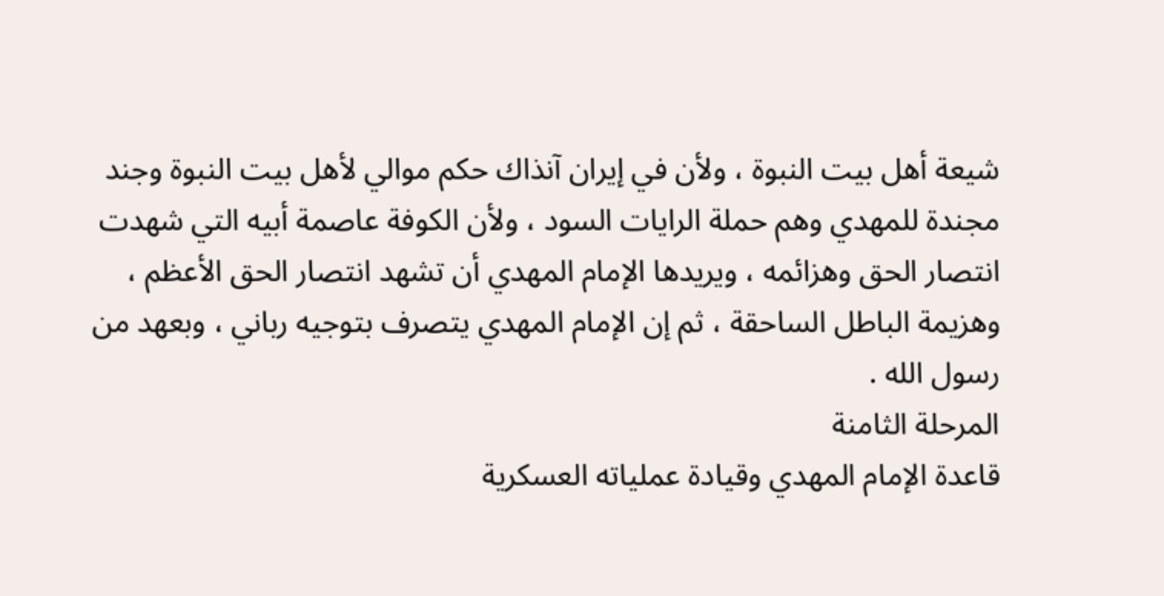شيعة أهل بيت النبوة ، ولأن في إيران آنذاك حكم موالي لأهل بيت النبوة وجند
مجندة للمهدي وهم حملة الرايات السود ، ولأن الكوفة عاصمة أبيه التي شهدت
انتصار الحق وهزائمه ، ويريدها الإمام المهدي أن تشهد انتصار الحق الأعظم ،
وهزيمة الباطل الساحقة ، ثم إن الإمام المهدي يتصرف بتوجيه رباني ، وبعهد من
رسول الله .
المرحلة الثامنة
قاعدة الإمام المهدي وقيادة عملياته العسكرية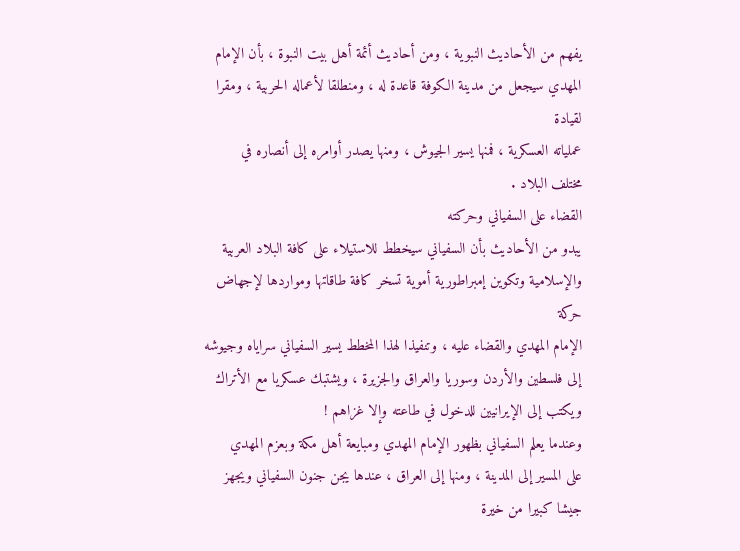يفهم من الأحاديث النبوية ، ومن أحاديث أئمة أهل بيت النبوة ، بأن الإمام المهدي سيجعل من مدينة الكوفة قاعدة له ، ومنطلقا لأعماله الحربية ، ومقرا لقيادة
عملياته العسكرية ، فمنها يسير الجيوش ، ومنها يصدر أوامره إلى أنصاره في
مختلف البلاد .
القضاء على السفياني وحركته
يبدو من الأحاديث بأن السفياني سيخطط للاستيلاء على كافة البلاد العربية
والإسلامية وتكوين إمبراطورية أموية تسخر كافة طاقاتها ومواردها لإجهاض حركة
الإمام المهدي والقضاء عليه ، وتنفيذا لهذا المخطط يسير السفياني سراياه وجيوشه
إلى فلسطين والأردن وسوريا والعراق والجزيرة ، ويشتبك عسكريا مع الأتراك
ويكتب إلى الإيرانيين للدخول في طاعته وإلا غزاهم !
وعندما يعلم السفياني بظهور الإمام المهدي ومبايعة أهل مكة وبعزم المهدي
على المسير إلى المدينة ، ومنها إلى العراق ، عندها يجن جنون السفياني ويجهز
جيشا كبيرا من خيرة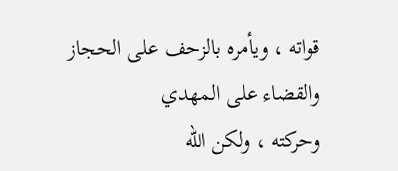قواته ، ويأمره بالزحف على الحجاز والقضاء على المهدي
وحركته ، ولكن الله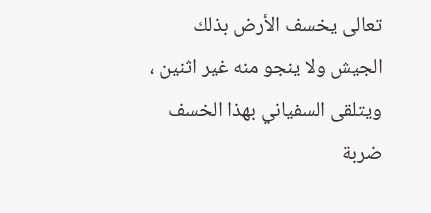تعالى يخسف الأرض بذلك الجيش ولا ينجو منه غير اثنين ،
ويتلقى السفياني بهذا الخسف ضربة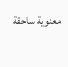معنوية ساحقة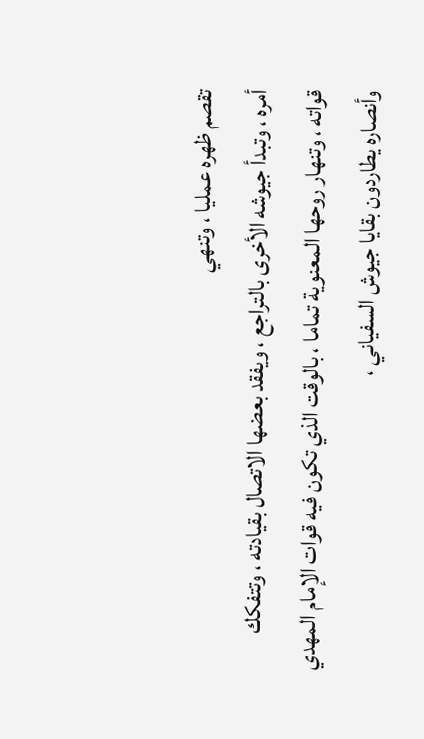تقصم ظهره عمليا ، وتنهي
أمره ، وتبدأ جيوشه الأخرى بالتراجع ، ويفقد بعضها الاتصال بقيادته ، وتتفكك
قواته ، وتنهار روحها المعنوية تماما ، بالوقت الذي تكون فيه قوات الإمام المهدي
وأنصاره يطاردون بقايا جيوش السفياني ،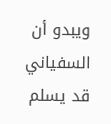ويبدو أن السفياني قد يسلم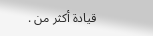قيادة أكثر من .